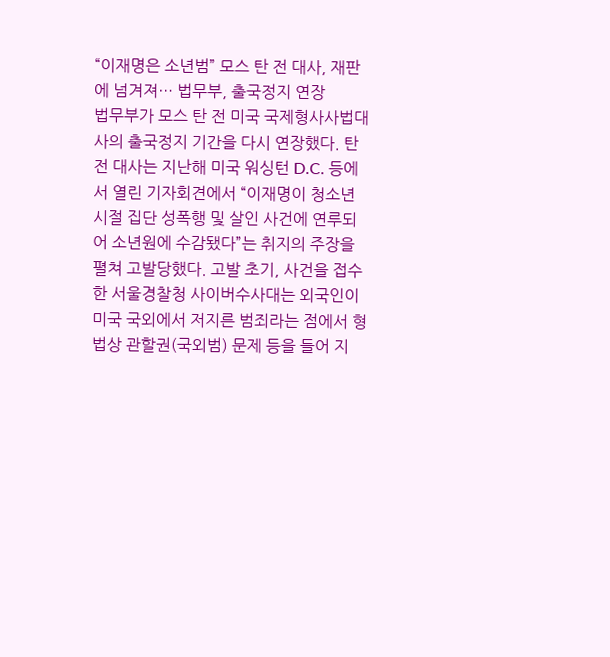“이재명은 소년범” 모스 탄 전 대사, 재판에 넘겨져… 법무부, 출국정지 연장
법무부가 모스 탄 전 미국 국제형사사법대사의 출국정지 기간을 다시 연장했다. 탄 전 대사는 지난해 미국 워싱턴 D.C. 등에서 열린 기자회견에서 “이재명이 청소년 시절 집단 성폭행 및 살인 사건에 연루되어 소년원에 수감됐다”는 취지의 주장을 펼쳐 고발당했다. 고발 초기, 사건을 접수한 서울경찰청 사이버수사대는 외국인이 미국 국외에서 저지른 범죄라는 점에서 형법상 관할권(국외범) 문제 등을 들어 지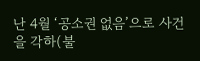난 4월 ‘공소권 없음’으로 사건을 각하(불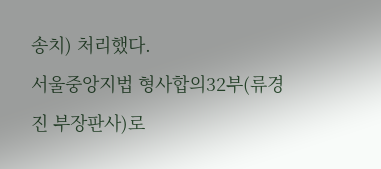송치) 처리했다.
서울중앙지법 형사합의32부(류경진 부장판사)로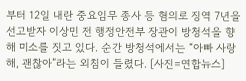부터 12일 내란 중요임무 종사 등 혐의로 징역 7년을 선고받자 이상민 전 행정안전부 장관이 방청석을 향해 미소를 짓고 있다. 순간 방청석에서는 “아빠 사랑해, 괜찮아”라는 외침이 들렸다. [사진=연합뉴스]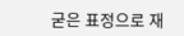굳은 표정으로 재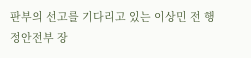판부의 선고를 기다리고 있는 이상민 전 행정안전부 장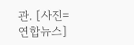관. [사진=연합뉴스]